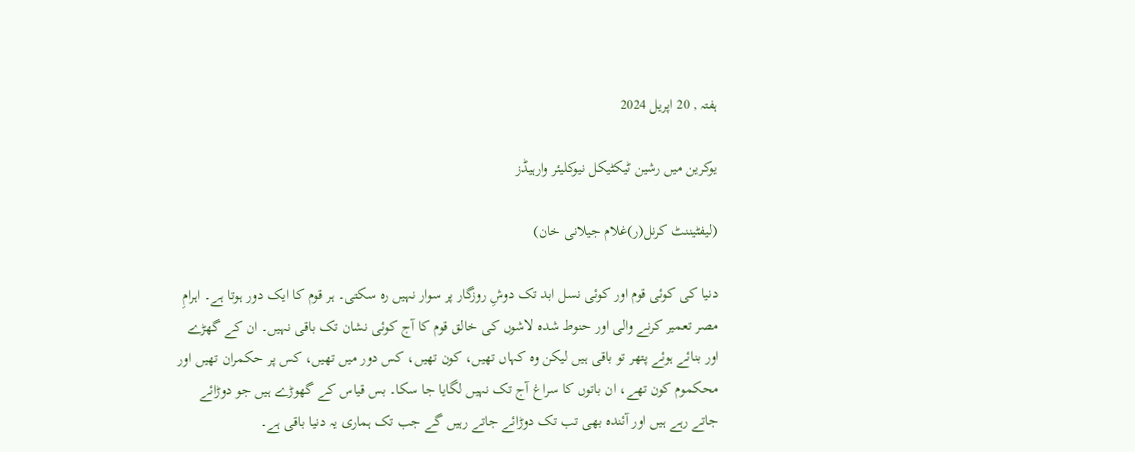ہفتہ , 20 اپریل 2024

یوکرین میں رشین ٹیکٹیکل نیوکلیئر وارہیڈز

(لیفٹیننٹ کرنل(ر)غلام جیلانی خان)

دنیا کی کوئی قوم اور کوئی نسل ابد تک دوشِ روزگار پر سوار نہیں رہ سکتی۔ ہر قوم کا ایک دور ہوتا ہے۔ اہرامِ مصر تعمیر کرنے والی اور حنوط شدہ لاشوں کی خالق قوم کا آج کوئی نشان تک باقی نہیں۔ ان کے گھڑے اور بنائے ہوئے پتھر تو باقی ہیں لیکن وہ کہاں تھیں، کون تھیں، کس دور میں تھیں، کس پر حکمران تھیں اور محکموم کون تھے، ان باتوں کا سراغ آج تک نہیں لگایا جا سکا۔ بس قیاس کے گھوڑے ہیں جو دوڑائے جاتے رہے ہیں اور آئندہ بھی تب تک دوڑائے جاتے رہیں گے جب تک ہماری یہ دنیا باقی ہے۔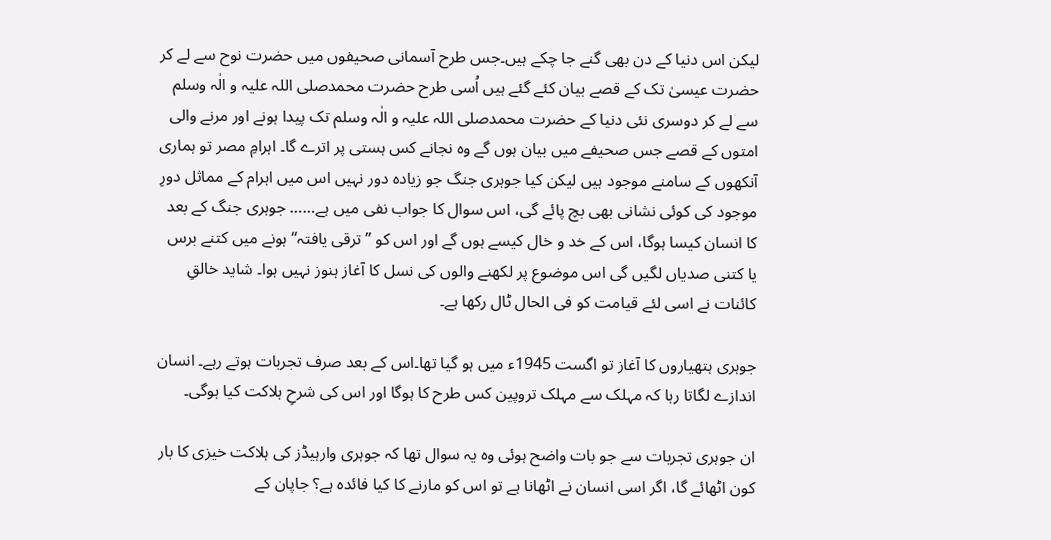لیکن اس دنیا کے دن بھی گنے جا چکے ہیں۔جس طرح آسمانی صحیفوں میں حضرت نوح سے لے کر حضرت عیسیٰ تک کے قصے بیان کئے گئے ہیں اُسی طرح حضرت محمدصلی اللہ علیہ و الٰہ وسلم سے لے کر دوسری نئی دنیا کے حضرت محمدصلی اللہ علیہ و الٰہ وسلم تک پیدا ہونے اور مرنے والی امتوں کے قصے جس صحیفے میں بیان ہوں گے وہ نجانے کس ہستی پر اترے گا۔ اہرامِ مصر تو ہماری آنکھوں کے سامنے موجود ہیں لیکن کیا جوہری جنگ جو زیادہ دور نہیں اس میں اہرام کے مماثل دورِ موجود کی کوئی نشانی بھی بچ پائے گی، اس سوال کا جواب نفی میں ہے…… جوہری جنگ کے بعد کا انسان کیسا ہوگا، اس کے خد و خال کیسے ہوں گے اور اس کو ”ترقی یافتہ“ ہونے میں کتنے برس یا کتنی صدیاں لگیں گی اس موضوع پر لکھنے والوں کی نسل کا آغاز ہنوز نہیں ہوا۔ شاید خالقِ کائنات نے اسی لئے قیامت کو فی الحال ٹال رکھا ہے۔

جوہری ہتھیاروں کا آغاز تو اگست 1945ء میں ہو گیا تھا۔اس کے بعد صرف تجربات ہوتے رہے۔ انسان اندازے لگاتا رہا کہ مہلک سے مہلک تروپین کس طرح کا ہوگا اور اس کی شرحِ ہلاکت کیا ہوگی۔

ان جوہری تجربات سے جو بات واضح ہوئی وہ یہ سوال تھا کہ جوہری وارہیڈز کی ہلاکت خیزی کا بار کون اٹھائے گا، اگر اسی انسان نے اٹھانا ہے تو اس کو مارنے کا کیا فائدہ ہے؟ جاپان کے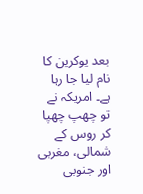بعد یوکرین کا نام لیا جا رہا ہے۔ امریکہ نے تو چھپ چھپا کر روس کے شمالی، مغربی اور جنوبی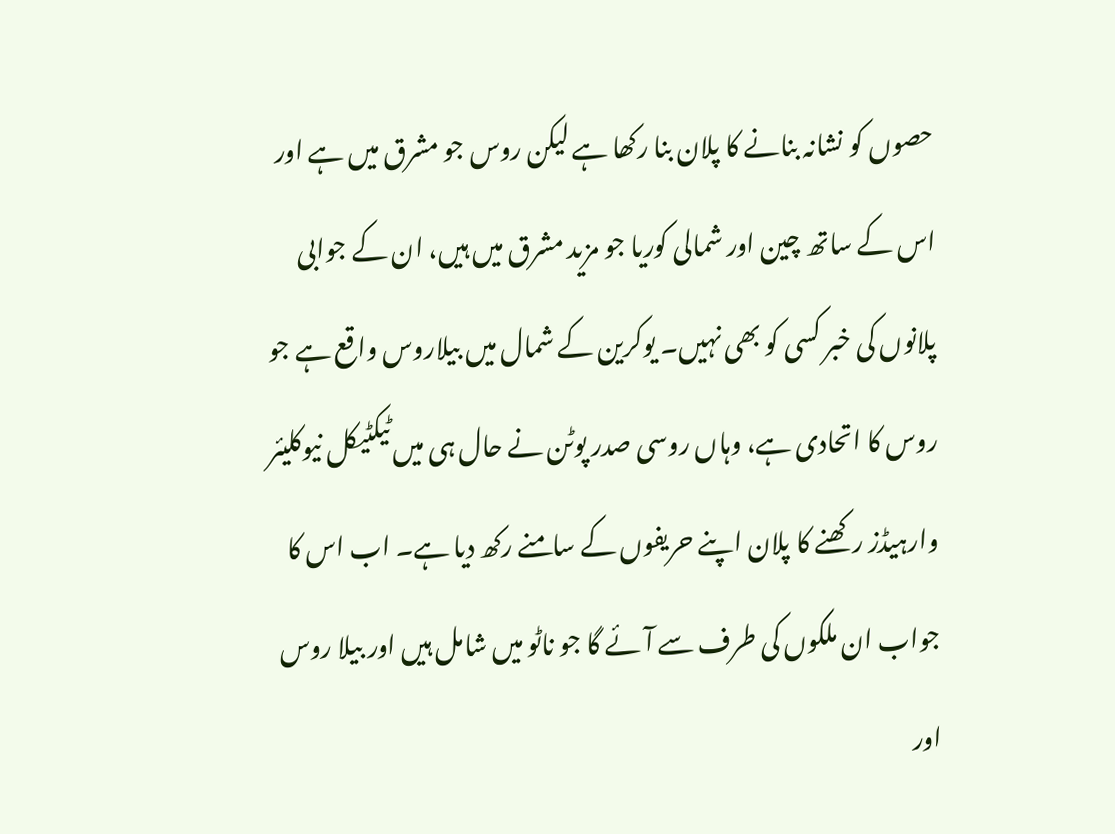حصوں کو نشانہ بنانے کا پلان بنا رکھا ہے لیکن روس جو مشرق میں ہے اور اس کے ساتھ چین اور شمالی کوریا جو مزید مشرق میں ہیں، ان کے جوابی پلانوں کی خبر کسی کو بھی نہیں۔ یوکرین کے شمال میں بیلاروس واقع ہے جو روس کا اتحادی ہے، وہاں روسی صدر پوٹن نے حال ہی میں ٹیکٹیکل نیوکلیئر وارہیڈز رکھنے کا پلان اپنے حریفوں کے سامنے رکھ دیا ہے۔ اب اس کا جواب ان ملکوں کی طرف سے آئے گا جو ناٹو میں شامل ہیں اور بیلا روس اور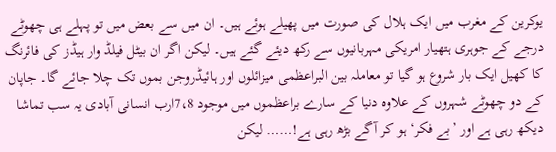یوکرین کے مغرب میں ایک ہلال کی صورت میں پھیلے ہوئے ہیں۔ ان میں سے بعض میں تو پہلے ہی چھوٹے درجے کے جوہری ہتھیار امریکی مہربانیوں سے رکھ دیئے گئے ہیں۔ لیکن اگر ان بیٹل فیلڈ وار ہیڈز کی فائرنگ کا کھیل ایک بار شروع ہو گیا تو معاملہ بین البراعظمی میزائلوں اور ہائیڈروجن بموں تک چلا جائے گا۔ جاپان کے دو چھوٹے شہروں کے علاوہ دنیا کے سارے براعظموں میں موجود 7،8ارب انسانی آبادی یہ سب تماشا دیکھ رہی ہے اور ’بے فکر‘ ہو کر آگے بڑھ رہی ہے!…… لیکن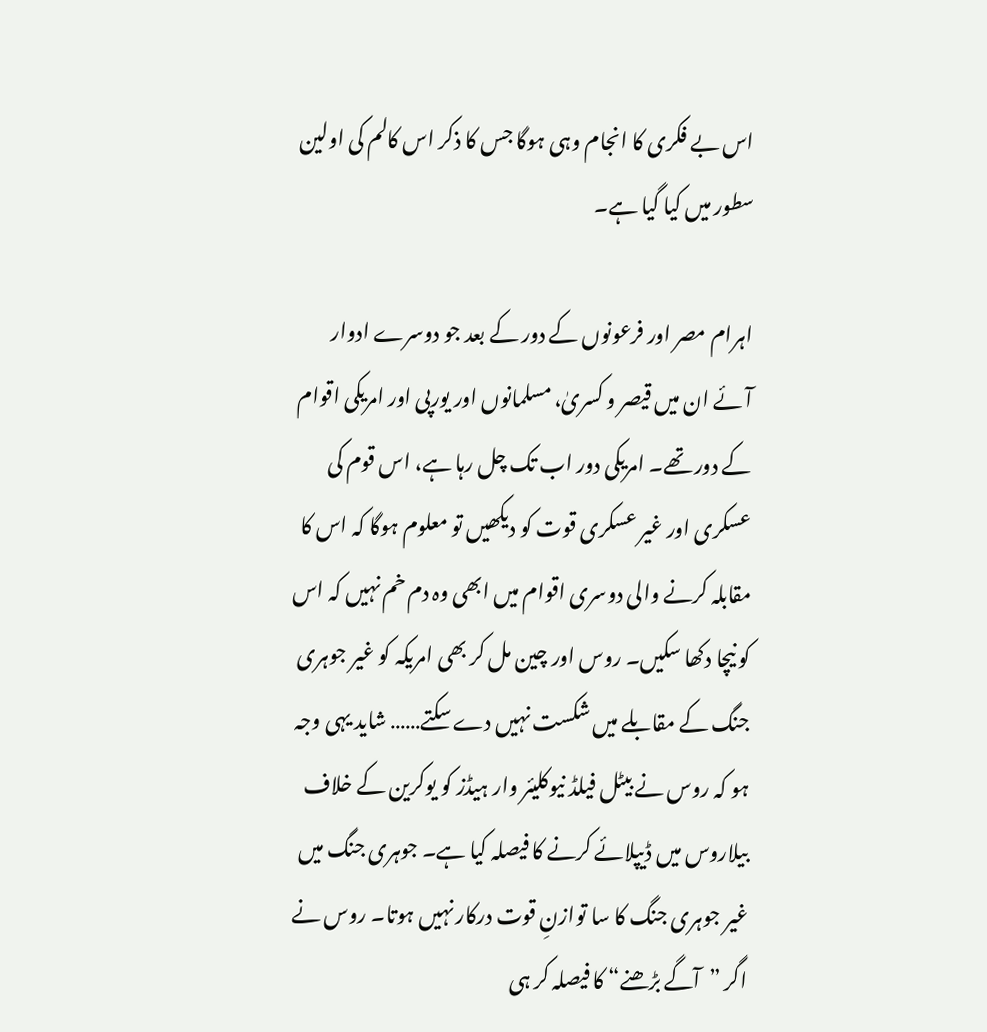اس بے فکری کا انجام وہی ہوگا جس کا ذکر اس کالم کی اولین سطور میں کیا گیا ہے۔

اہرام مصر اور فرعونوں کے دور کے بعد جو دوسرے ادوار آئے ان میں قیصر و کسریٰ، مسلمانوں اور یورپی اور امریکی اقوام کے دور تھے۔ امریکی دور اب تک چل رہا ہے، اس قوم کی عسکری اور غیر عسکری قوت کو دیکھیں تو معلوم ہوگا کہ اس کا مقابلہ کرنے والی دوسری اقوام میں ابھی وہ دم خم نہیں کہ اس کو نیچا دکھا سکیں۔ روس اور چین مل کر بھی امریکہ کو غیر جوہری جنگ کے مقابلے میں شکست نہیں دے سکتے…… شاید یہی وجہ ہو کہ روس نے بیٹل فیلڈ نیوکلیئر وار ہیڈز کو یوکرین کے خلاف بیلاروس میں ڈیپلائے کرنے کا فیصلہ کیا ہے۔ جوہری جنگ میں غیر جوہری جنگ کا سا توازنِ قوت درکار نہیں ہوتا۔ روس نے اگر ”آگے بڑھنے“ کا فیصلہ کر ہی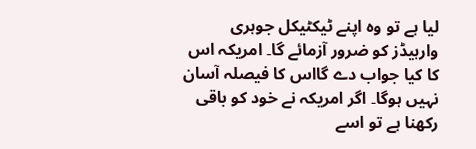لیا ہے تو وہ اپنے ٹیکٹیکل جوہری وارہیڈز کو ضرور آزمائے گا۔ امریکہ اس کا کیا جواب دے گااس کا فیصلہ آسان نہیں ہوگا۔ اگر امریکہ نے خود کو باقی رکھنا ہے تو اسے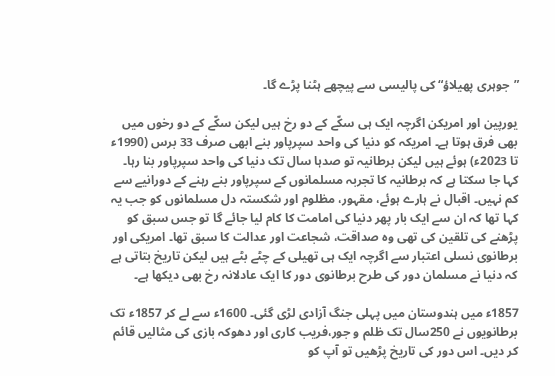”جوہری پھیلاؤ“ کی پالیسی سے پیچھے ہٹنا پڑے گا۔

یورپین اور امریکن اگرچہ ایک ہی سکّے کے دو رخ ہیں لیکن سکّے کے دو رخوں میں بھی فرق ہوتا ہے۔ امریکہ کو دنیا کی واحد سپرپاور بنے ابھی صرف 33 برس (1990ء تا 2023ء) ہوئے ہیں لیکن برطانیہ تو صدہا سال تک دنیا کی واحد سپرپاور بنا رہا۔ کہا جا سکتا ہے کہ برطانیہ کا تجربہ مسلمانوں کے سپرپاور بنے رہنے کے دورانیے سے کم نہیں۔ اقبال نے ہارے ہوئے، مقہور، مظلوم اور شکستہ دل مسلمانوں کو جب یہ کہا تھا کہ ان سے ایک بار پھر دنیا کی امامت کا کام لیا جائے گا تو جس سبق کو پڑھنے کی تلقین کی تھی وہ صداقت، شجاعت اور عدالت کا سبق تھا۔ امریکی اور برطانوی نسلی اعتبار سے اگرچہ ایک ہی تھیلی کے چٹے بٹے ہیں لیکن تاریخ بتاتی ہے کہ دنیا نے مسلمان دور کی طرح برطانوی دور کا ایک عادلانہ رخ بھی دیکھا ہے۔

1857ء میں ہندوستان میں پہلی جنگ آزادی لڑی گئی۔ 1600ء سے لے کر 1857ء تک برطانویوں نے 250سال تک ظلم و جور،فریب کاری اور دھوکہ بازی کی مثالیں قائم کر دیں۔ اس دور کی تاریخ پڑھیں تو آپ کو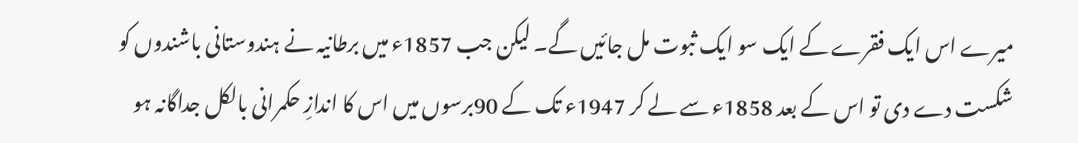میرے اس ایک فقرے کے ایک سو ایک ثبوت مل جائیں گے۔ لیکن جب 1857ء میں برطانیہ نے ہندوستانی باشندوں کو شکست دے دی تو اس کے بعد 1858ء سے لے کر 1947ء تک کے 90برسوں میں اس کا اندازِ حکمرانی بالکل جداگانہ ہو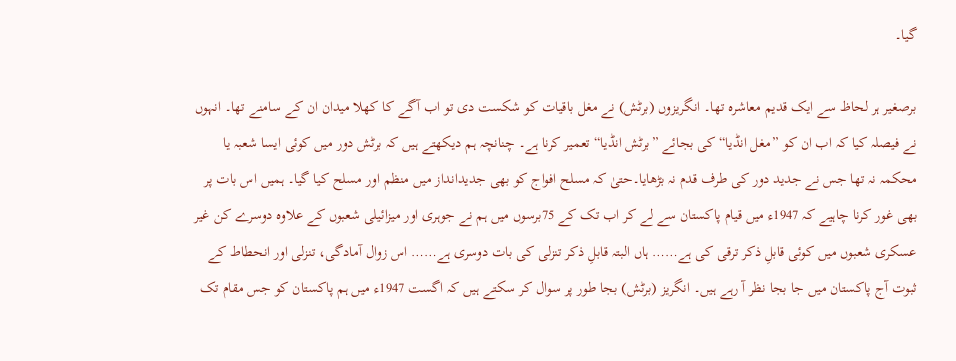گیا۔

برصغیر ہر لحاظ سے ایک قدیم معاشرہ تھا۔ انگریزوں (برٹش) نے مغل باقیات کو شکست دی تو اب آگے کا کھلا میدان ان کے سامنے تھا۔ انہوں نے فیصلہ کیا کہ اب ان کو ”مغل انڈیا“ کی بجائے ”برٹش انڈیا“ تعمیر کرنا ہے۔ چنانچہ ہم دیکھتے ہیں کہ برٹش دور میں کوئی ایسا شعبہ یا محکمہ نہ تھا جس نے جدید دور کی طرف قدم نہ بڑھایا۔حتیٰ کہ مسلح افواج کو بھی جدیدانداز میں منظم اور مسلح کیا گیا۔ ہمیں اس بات پر بھی غور کرنا چاہیے کہ 1947ء میں قیام پاکستان سے لے کر اب تک کے 75برسوں میں ہم نے جوہری اور میزائیلی شعبوں کے علاوہ دوسرے کن غیر عسکری شعبوں میں کوئی قابلِ ذکر ترقی کی ہے…… ہاں البتہ قابلِ ذکر تنزلی کی بات دوسری ہے…… اس زوال آمادگی، تنزلی اور انحطاط کے ثبوت آج پاکستان میں جا بجا نظر آ رہے ہیں۔ انگریز (برٹش) بجا طور پر سوال کر سکتے ہیں کہ اگست 1947ء میں ہم پاکستان کو جس مقام تک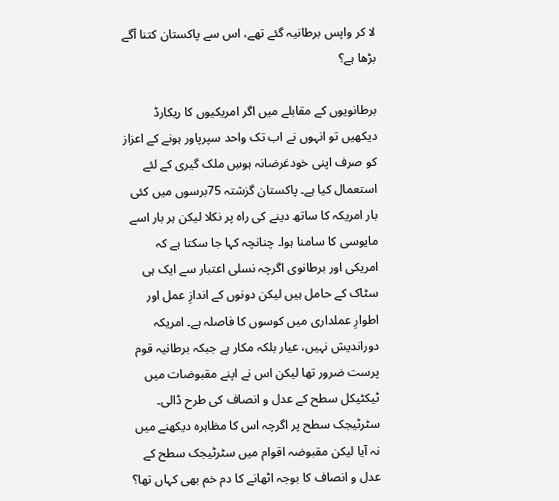لا کر واپس برطانیہ گئے تھے، اس سے پاکستان کتنا آگے بڑھا ہے؟

برطانویوں کے مقابلے میں اگر امریکیوں کا ریکارڈ دیکھیں تو انہوں نے اب تک واحد سپرپاور ہونے کے اعزاز کو صرف اپنی خودغرضانہ ہوسِ ملک گیری کے لئے استعمال کیا ہے۔ پاکستان گزشتہ 75برسوں میں کئی بار امریکہ کا ساتھ دینے کی راہ پر نکلا لیکن ہر بار اسے مایوسی کا سامنا ہوا۔ چنانچہ کہا جا سکتا ہے کہ امریکی اور برطانوی اگرچہ نسلی اعتبار سے ایک ہی سٹاک کے حامل ہیں لیکن دونوں کے اندازِ عمل اور اطوارِ عملداری میں کوسوں کا فاصلہ ہے۔ امریکہ دوراندیش نہیں، عیار بلکہ مکار ہے جبکہ برطانیہ قوم پرست ضرور تھا لیکن اس نے اپنے مقبوضات میں ٹیکٹیکل سطح کے عدل و انصاف کی طرح ڈالی۔ سٹرٹیجک سطح پر اگرچہ اس کا مظاہرہ دیکھنے میں نہ آیا لیکن مقبوضہ اقوام میں سٹرٹیجک سطح کے عدل و انصاف کا بوجہ اٹھانے کا دم خم بھی کہاں تھا؟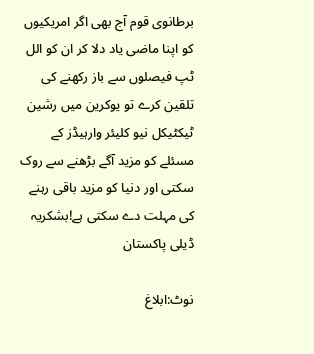برطانوی قوم آج بھی اگر امریکیوں کو اپنا ماضی یاد دلا کر ان کو الل ٹپ فیصلوں سے باز رکھنے کی تلقین کرے تو یوکرین میں رشین ٹیکٹیکل نیو کلیئر وارہیڈز کے مسئلے کو مزید آگے بڑھنے سے روک سکتی اور دنیا کو مزید باقی رہنے کی مہلت دے سکتی ہے!بشکریہ ڈیلی پاکستان

نوٹ:ابلاغ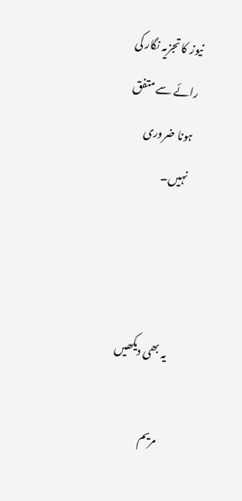نیوز کا تجزیہ نگار کی رائے سے متفق ہونا ضروری نہیں۔



یہ بھی دیکھیں

مریم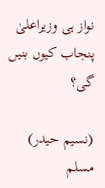نواز ہی وزیراعلیٰ پنجاب کیوں بنیں گی؟

(نسیم حیدر) مسلم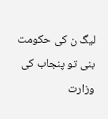لیگ ن کی حکومت بنی تو پنجاب کی وزارت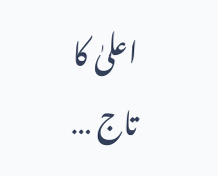اعلیٰ کا تاج …